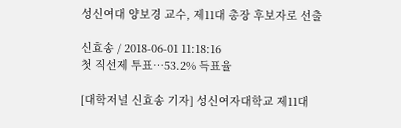성신여대 양보경 교수, 제11대 총장 후보자로 선출

신효송 / 2018-06-01 11:18:16
첫 직선제 투표…53.2% 득표율

[대학저널 신효송 기자] 성신여자대학교 제11대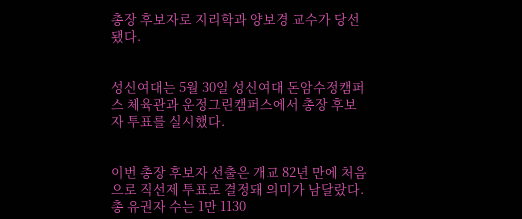총장 후보자로 지리학과 양보경 교수가 당선됐다.


성신여대는 5월 30일 성신여대 돈암수정캠퍼스 체육관과 운정그린캠퍼스에서 총장 후보자 투표를 실시했다.


이번 총장 후보자 선출은 개교 82년 만에 처음으로 직선제 투표로 결정돼 의미가 남달랐다. 총 유권자 수는 1만 1130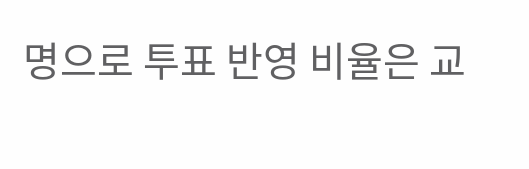명으로 투표 반영 비율은 교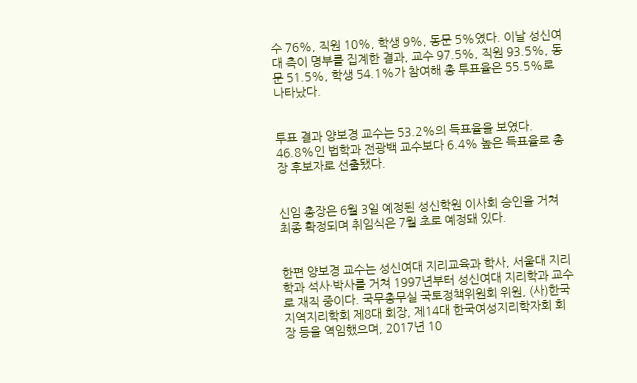수 76%, 직원 10%, 학생 9%, 동문 5%였다. 이날 성신여대 측이 명부를 집계한 결과, 교수 97.5%, 직원 93.5%, 동문 51.5%, 학생 54.1%가 참여해 총 투표율은 55.5%로 나타났다.


투표 결과 양보경 교수는 53.2%의 득표율을 보였다. 46.8%인 법학과 전광백 교수보다 6.4% 높은 득표율로 총장 후보자로 선출됐다.


신임 총장은 6월 3일 예정된 성신학원 이사회 승인을 거쳐 최종 확정되며 취임식은 7월 초로 예정돼 있다.


한편 양보경 교수는 성신여대 지리교육과 학사, 서울대 지리학과 석사·박사를 거쳐 1997년부터 성신여대 지리학과 교수로 재직 중이다. 국무총무실 국토정책위원회 위원, (사)한국지역지리학회 제8대 회장, 제14대 한국여성지리학자회 회장 등을 역임했으며, 2017년 10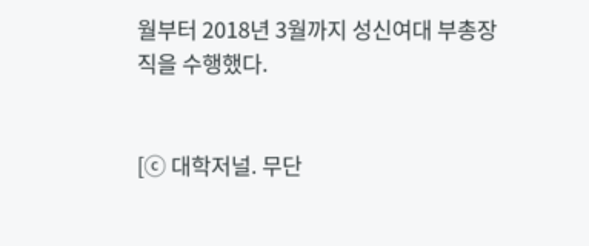월부터 2018년 3월까지 성신여대 부총장직을 수행했다.


[ⓒ 대학저널. 무단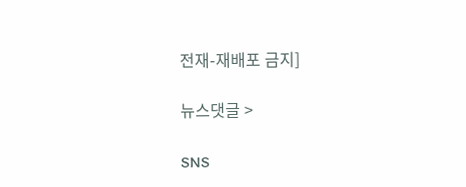전재-재배포 금지]

뉴스댓글 >

SNS